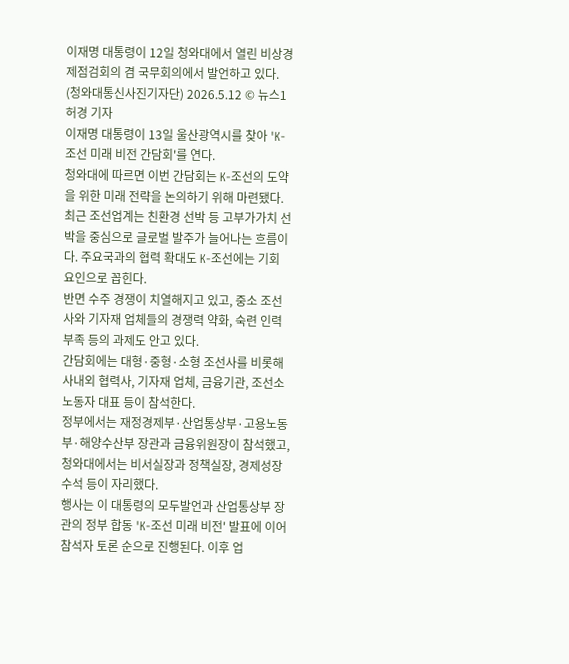이재명 대통령이 12일 청와대에서 열린 비상경제점검회의 겸 국무회의에서 발언하고 있다. (청와대통신사진기자단) 2026.5.12 © 뉴스1 허경 기자
이재명 대통령이 13일 울산광역시를 찾아 'K-조선 미래 비전 간담회'를 연다.
청와대에 따르면 이번 간담회는 K-조선의 도약을 위한 미래 전략을 논의하기 위해 마련됐다.
최근 조선업계는 친환경 선박 등 고부가가치 선박을 중심으로 글로벌 발주가 늘어나는 흐름이다. 주요국과의 협력 확대도 K-조선에는 기회 요인으로 꼽힌다.
반면 수주 경쟁이 치열해지고 있고, 중소 조선사와 기자재 업체들의 경쟁력 약화, 숙련 인력 부족 등의 과제도 안고 있다.
간담회에는 대형·중형·소형 조선사를 비롯해 사내외 협력사, 기자재 업체, 금융기관, 조선소 노동자 대표 등이 참석한다.
정부에서는 재정경제부·산업통상부·고용노동부·해양수산부 장관과 금융위원장이 참석했고, 청와대에서는 비서실장과 정책실장, 경제성장수석 등이 자리했다.
행사는 이 대통령의 모두발언과 산업통상부 장관의 정부 합동 'K-조선 미래 비전' 발표에 이어 참석자 토론 순으로 진행된다. 이후 업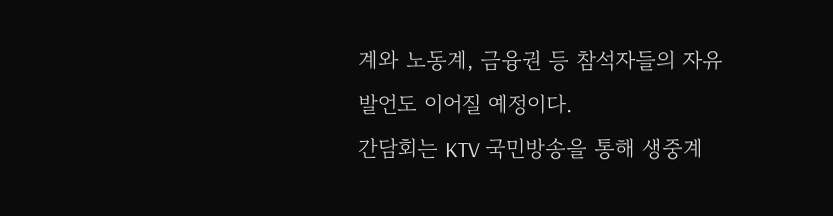계와 노동계, 금융권 등 참석자들의 자유발언도 이어질 예정이다.
간담회는 KTV 국민방송을 통해 생중계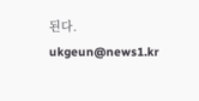된다.
ukgeun@news1.kr